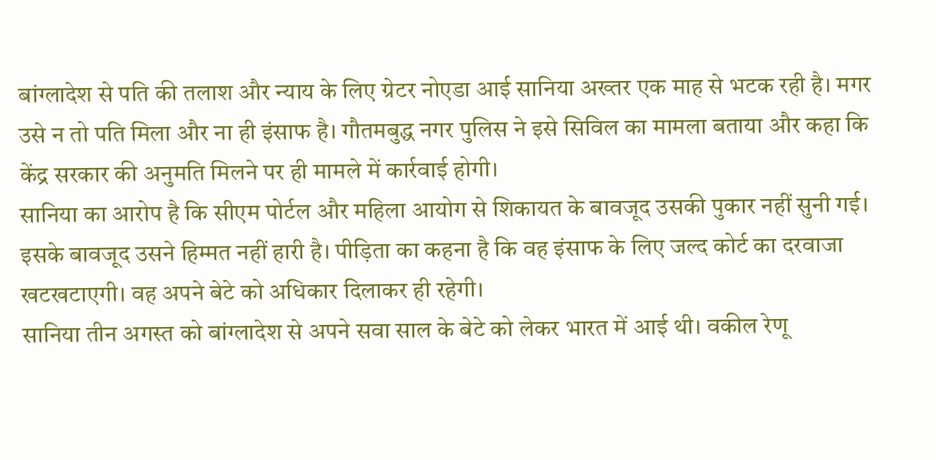बांग्लादेश से पति की तलाश और न्याय के लिए ग्रेटर नोएडा आई सानिया अख्तर एक माह से भटक रही है। मगर उसे न तो पति मिला और ना ही इंसाफ है। गौतमबुद्ध नगर पुलिस ने इसे सिविल का मामला बताया और कहा कि केंद्र सरकार की अनुमति मिलने पर ही मामले में कार्रवाई होगी।
सानिया का आरोप है कि सीएम पोर्टल और महिला आयोग से शिकायत के बावजूद उसकी पुकार नहीं सुनी गई। इसके बावजूद उसने हिम्मत नहीं हारी है। पीड़िता का कहना है कि वह इंसाफ के लिए जल्द कोर्ट का दरवाजा खटखटाएगी। वह अपने बेटे को अधिकार दिलाकर ही रहेगी।
सानिया तीन अगस्त को बांग्लादेश से अपने सवा साल के बेटे को लेकर भारत में आई थी। वकील रेणू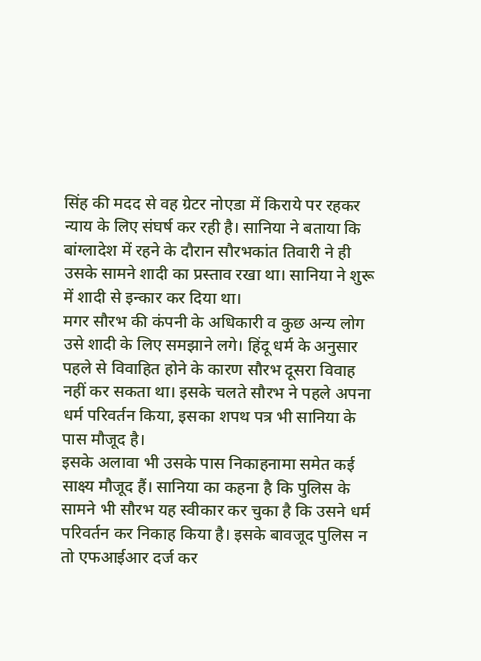सिंह की मदद से वह ग्रेटर नोएडा में किराये पर रहकर न्याय के लिए संघर्ष कर रही है। सानिया ने बताया कि बांग्लादेश में रहने के दौरान सौरभकांत तिवारी ने ही उसके सामने शादी का प्रस्ताव रखा था। सानिया ने शुरू में शादी से इन्कार कर दिया था।
मगर सौरभ की कंपनी के अधिकारी व कुछ अन्य लोग उसे शादी के लिए समझाने लगे। हिंदू धर्म के अनुसार पहले से विवाहित होने के कारण सौरभ दूसरा विवाह नहीं कर सकता था। इसके चलते सौरभ ने पहले अपना धर्म परिवर्तन किया, इसका शपथ पत्र भी सानिया के पास मौजूद है।
इसके अलावा भी उसके पास निकाहनामा समेत कई साक्ष्य मौजूद हैं। सानिया का कहना है कि पुलिस के सामने भी सौरभ यह स्वीकार कर चुका है कि उसने धर्म परिवर्तन कर निकाह किया है। इसके बावजूद पुलिस न तो एफआईआर दर्ज कर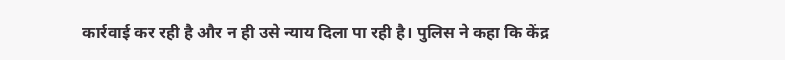कार्रवाई कर रही है और न ही उसे न्याय दिला पा रही है। पुलिस ने कहा कि केंद्र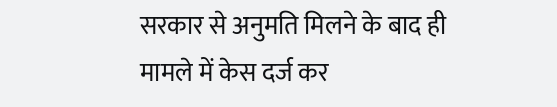सरकार से अनुमति मिलने के बाद ही मामले में केस दर्ज कर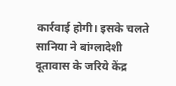कार्रवाई होगी। इसके चलते सानिया ने बांग्लादेशी दूतावास के जरिये केंद्र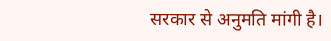सरकार से अनुमति मांगी है।